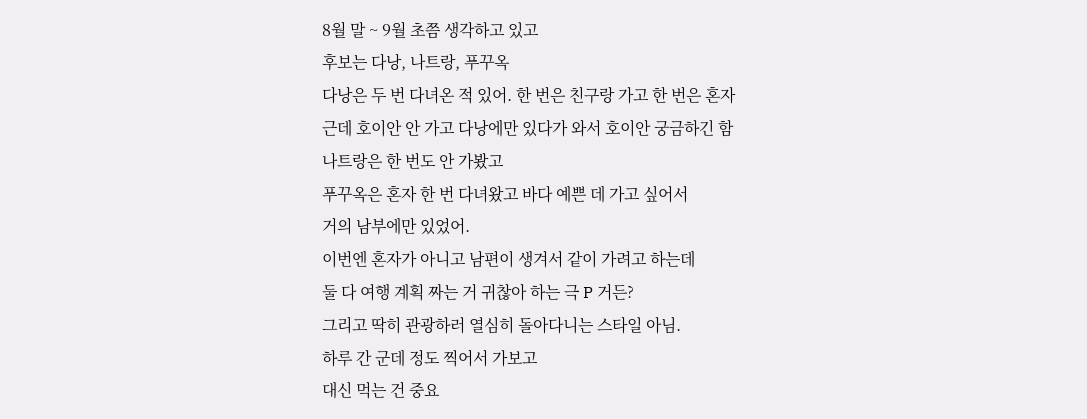8월 말 ~ 9월 초쯤 생각하고 있고
후보는 다낭, 나트랑, 푸꾸옥
다낭은 두 번 다녀온 적 있어. 한 번은 친구랑 가고 한 번은 혼자
근데 호이안 안 가고 다낭에만 있다가 와서 호이안 궁금하긴 함
나트랑은 한 번도 안 가봤고
푸꾸옥은 혼자 한 번 다녀왔고 바다 예쁜 데 가고 싶어서
거의 남부에만 있었어.
이번엔 혼자가 아니고 남편이 생겨서 같이 가려고 하는데
둘 다 여행 계획 짜는 거 귀찮아 하는 극 P 거든?
그리고 딱히 관광하러 열심히 돌아다니는 스타일 아님.
하루 간 군데 정도 찍어서 가보고
대신 먹는 건 중요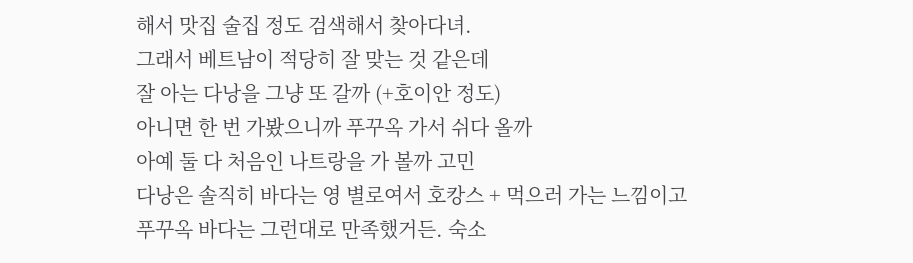해서 맛집 술집 정도 검색해서 찾아다녀.
그래서 베트남이 적당히 잘 맞는 것 같은데
잘 아는 다낭을 그냥 또 갈까 (+호이안 정도)
아니면 한 번 가봤으니까 푸꾸옥 가서 쉬다 올까
아예 둘 다 처음인 나트랑을 가 볼까 고민
다낭은 솔직히 바다는 영 별로여서 호캉스 + 먹으러 가는 느낌이고
푸꾸옥 바다는 그런대로 만족했거든. 숙소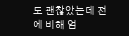도 괜찮았는데 전에 비해 엄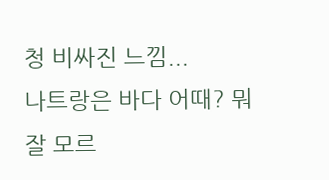청 비싸진 느낌...
나트랑은 바다 어때? 뭐 잘 모르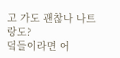고 가도 괜찮나 나트랑도?
덬들이라면 어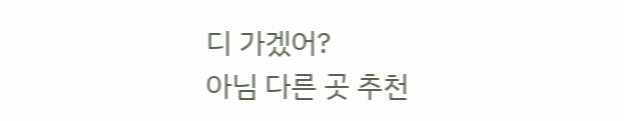디 가겠어?
아님 다른 곳 추천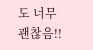도 너무 괜찮음!!